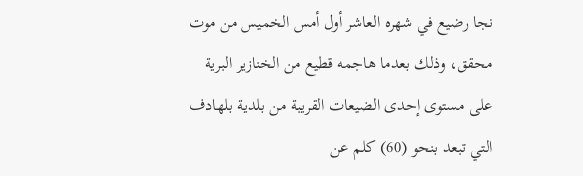نجا رضيع في شهره العاشر أول أمس الخميس من موت محقق، وذلك بعدما هاجمه قطيع من الخنازير البرية على مستوى إحدى الضيعات القريبة من بلدية بلهادف التي تبعد بنحو (60) كلم عن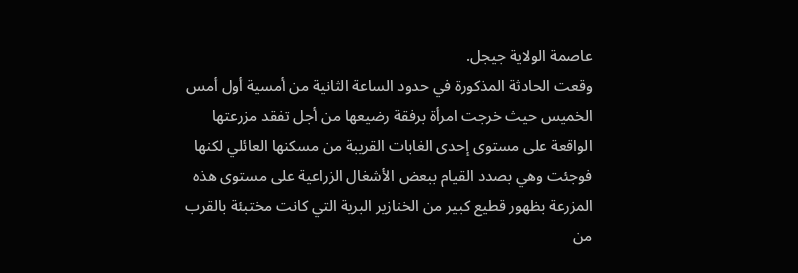عاصمة الولاية جيجل.
وقعت الحادثة المذكورة في حدود الساعة الثانية من أمسية أول أمس الخميس حيث خرجت امرأة برفقة رضيعها من أجل تفقد مزرعتها الواقعة على مستوى إحدى الغابات القريبة من مسكنها العائلي لكنها فوجئت وهي بصدد القيام ببعض الأشغال الزراعية على مستوى هذه المزرعة بظهور قطيع كبير من الخنازير البرية التي كانت مختبئة بالقرب من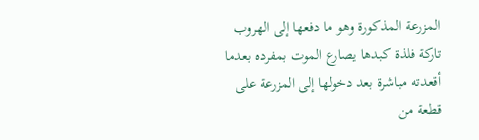المزرعة المذكورة وهو ما دفعها إلى الهروب تاركة فلذة كبدها يصارع الموت بمفرده بعدما أقعدته مباشرة بعد دخولها إلى المزرعة على قطعة من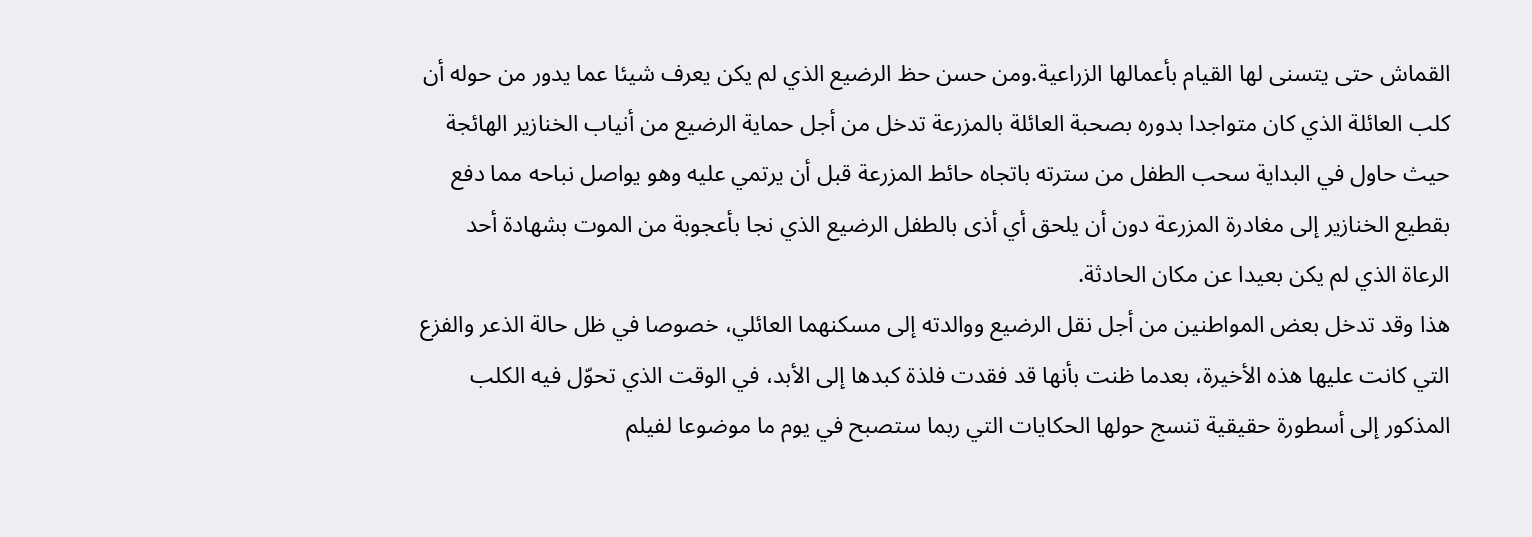القماش حتى يتسنى لها القيام بأعمالها الزراعية.ومن حسن حظ الرضيع الذي لم يكن يعرف شيئا عما يدور من حوله أن كلب العائلة الذي كان متواجدا بدوره بصحبة العائلة بالمزرعة تدخل من أجل حماية الرضيع من أنياب الخنازير الهائجة حيث حاول في البداية سحب الطفل من سترته باتجاه حائط المزرعة قبل أن يرتمي عليه وهو يواصل نباحه مما دفع بقطيع الخنازير إلى مغادرة المزرعة دون أن يلحق أي أذى بالطفل الرضيع الذي نجا بأعجوبة من الموت بشهادة أحد الرعاة الذي لم يكن بعيدا عن مكان الحادثة.
هذا وقد تدخل بعض المواطنين من أجل نقل الرضيع ووالدته إلى مسكنهما العائلي، خصوصا في ظل حالة الذعر والفزع التي كانت عليها هذه الأخيرة، بعدما ظنت بأنها قد فقدت فلذة كبدها إلى الأبد، في الوقت الذي تحوّل فيه الكلب المذكور إلى أسطورة حقيقية تنسج حولها الحكايات التي ربما ستصبح في يوم ما موضوعا لفيلم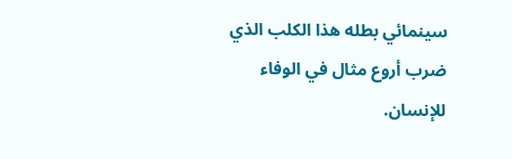سينمائي بطله هذا الكلب الذي ضرب أروع مثال في الوفاء للإنسان.